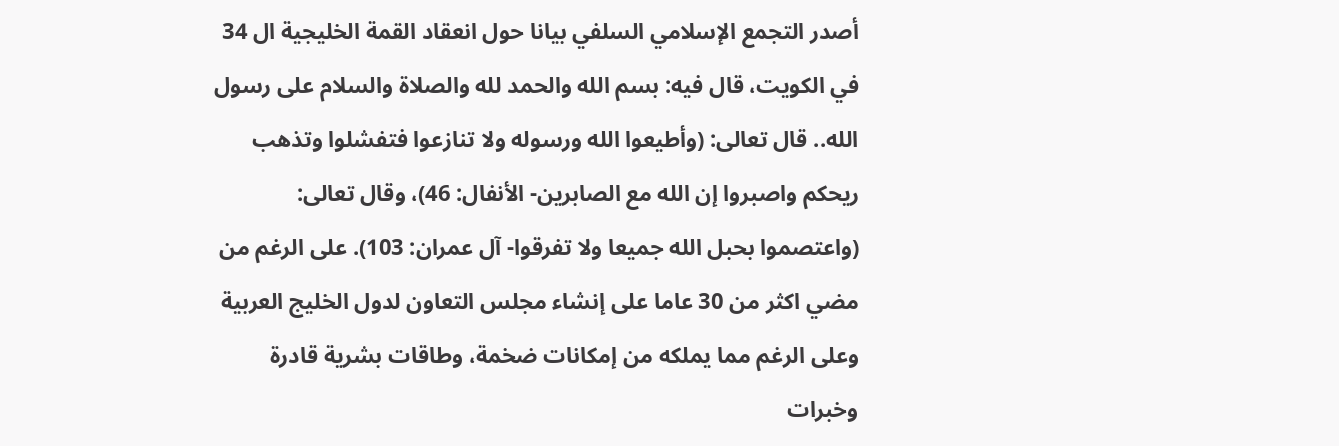أصدر التجمع الإسلامي السلفي بيانا حول انعقاد القمة الخليجية ال 34 في الكويت، قال فيه: بسم الله والحمد لله والصلاة والسلام على رسول الله.. قال تعالى: (وأطيعوا الله ورسوله ولا تنازعوا فتفشلوا وتذهب ريحكم واصبروا إن الله مع الصابرين- الأنفال: 46)، وقال تعالى: (واعتصموا بحبل الله جميعا ولا تفرقوا- آل عمران: 103). على الرغم من مضي اكثر من 30 عاما على إنشاء مجلس التعاون لدول الخليج العربية وعلى الرغم مما يملكه من إمكانات ضخمة، وطاقات بشرية قادرة وخبرات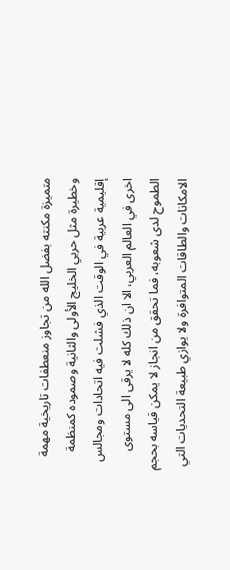متميزة مكنته بفضل الله من تجاوز منعطفات تاريخية مهمة وخطيرة مثل حربي الخليج الأولى والثانية وصموده كمنظمة إقليمية عربية في الوقت الذي فشلت فيه اتحادات ومجالس اخرى في العالم العربي، الا ان ذلك كله لا يرقى الى مستوى الطموح لدى شعوبه، فما تحقق من انجاز لا يمكن قياسه بحجم الامكانات والطاقات المتوافرة ولا يوازي طبيعة التحديات التي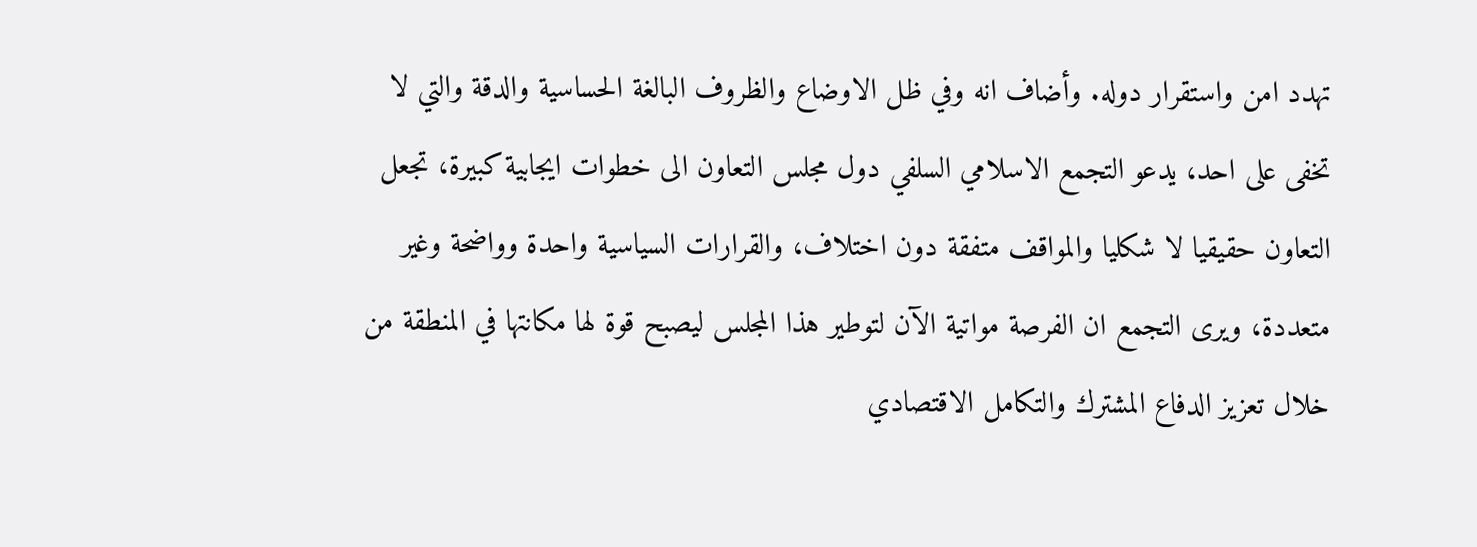تهدد امن واستقرار دوله. وأضاف انه وفي ظل الاوضاع والظروف البالغة الحساسية والدقة والتي لا تخفى على احد، يدعو التجمع الاسلامي السلفي دول مجلس التعاون الى خطوات ايجابية كبيرة، تجعل التعاون حقيقيا لا شكليا والمواقف متفقة دون اختلاف، والقرارات السياسية واحدة وواضحة وغير متعددة، ويرى التجمع ان الفرصة مواتية الآن لتوطير هذا المجلس ليصبح قوة لها مكانتها في المنطقة من خلال تعزيز الدفاع المشترك والتكامل الاقتصادي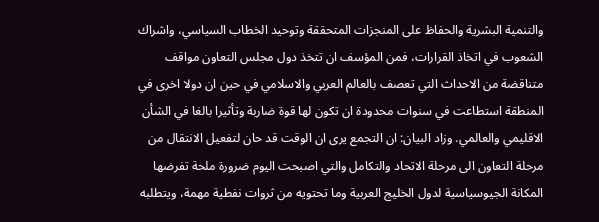والتنمية البشرية والحفاظ على المنجزات المتحققة وتوحيد الخطاب السياسي، واشراك الشعوب في اتخاذ القرارات، فمن المؤسف ان تتخذ دول مجلس التعاون مواقف متناقضة من الاحداث التي تعصف بالعالم العربي والاسلامي في حين ان دولا اخرى في المنطقة استطاعت في سنوات محدودة ان تكون لها قوة ضاربة وتأثيرا بالغا في الشأن الاقليمي والعالمي. وزاد البيان: ان التجمع يرى ان الوقت قد حان لتفعيل الانتقال من مرحلة التعاون الى مرحلة الاتحاد والتكامل والتي اصبحت اليوم ضرورة ملحة تفرضها المكانة الجيوسياسية لدول الخليج العربية وما تحتويه من ثروات نفطية مهمة، ويتطلبه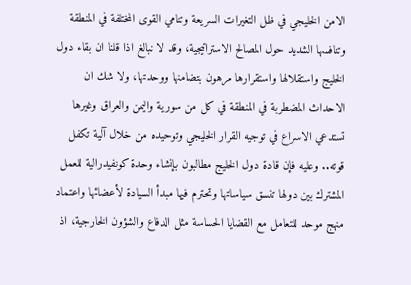الامن الخليجي في ظل التغيرات السريعة وتنامي القوى المختلفة في المنطقة وتنافسها الشديد حول المصالح الاستراتيجية، وقد لا نبالغ اذا قلنا ان بقاء دول الخليج واستقلالها واستقرارها مرهون بتضامنها ووحدتها، ولا شك ان الاحداث المضطربة في المنطقة في كل من سورية واليمن والعراق وغيرها تستدعي الاسراع في توجيه القرار الخليجي وتوحيده من خلال آلية تكفل قوته.. وعليه فإن قادة دول الخليج مطالبون بإنشاء وحدة كونفيدرالية للعمل المشترك بين دولها تنسق سياساتها وتحترم فيها مبدأ السيادة لأعضائها واعتماد منهج موحد للتعامل مع القضايا الحساسة مثل الدفاع والشؤون الخارجية، اذ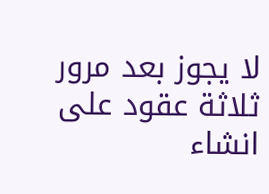لا يجوز بعد مرور ثلاثة عقود على انشاء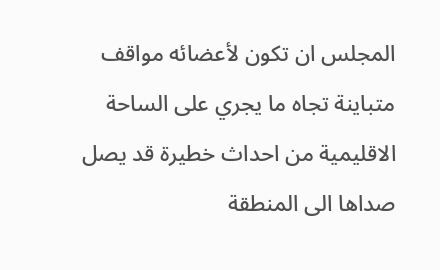المجلس ان تكون لأعضائه مواقف متباينة تجاه ما يجري على الساحة الاقليمية من احداث خطيرة قد يصل صداها الى المنطقة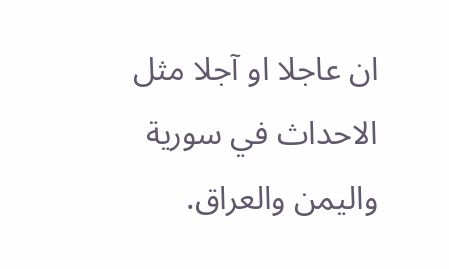ان عاجلا او آجلا مثل الاحداث في سورية واليمن والعراق.